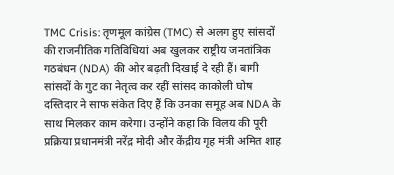TMC Crisis: तृणमूल कांग्रेस (TMC) से अलग हुए सांसदों की राजनीतिक गतिविधियां अब खुलकर राष्ट्रीय जनतांत्रिक गठबंधन (NDA) की ओर बढ़ती दिखाई दे रही हैं। बागी सांसदों के गुट का नेतृत्व कर रहीं सांसद काकोली घोष दस्तिदार ने साफ संकेत दिए हैं कि उनका समूह अब NDA के साथ मिलकर काम करेगा। उन्होंने कहा कि विलय की पूरी प्रक्रिया प्रधानमंत्री नरेंद्र मोदी और केंद्रीय गृह मंत्री अमित शाह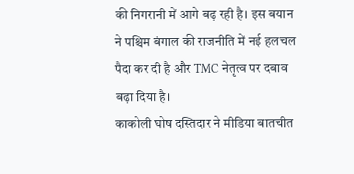की निगरानी में आगे बढ़ रही है। इस बयान ने पश्चिम बंगाल की राजनीति में नई हलचल पैदा कर दी है और TMC नेतृत्व पर दबाव बढ़ा दिया है।
काकोली घोष दस्तिदार ने मीडिया बातचीत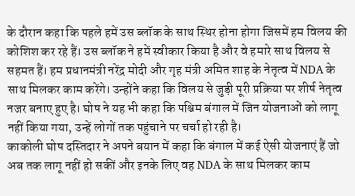के दौरान कहा कि पहले हमें उस ब्लॉक के साथ स्थिर होना होगा जिसमें हम विलय की कोशिश कर रहे हैं। उस ब्लॉक ने हमें स्वीकार किया है और वे हमारे साथ विलय से सहमत हैं। हम प्रधानमंत्री नरेंद्र मोदी और गृह मंत्री अमित शाह के नेतृत्व में NDA के साथ मिलकर काम करेंगे। उन्होंने कहा कि विलय से जुड़ी पूरी प्रक्रिया पर शीर्ष नेतृत्व नजर बनाए हुए है। घोष ने यह भी कहा कि पश्चिम बंगाल में जिन योजनाओं को लागू नहीं किया गया, उन्हें लोगों तक पहुंचाने पर चर्चा हो रही है।
काकोली घोष दस्तिदार ने अपने बयान में कहा कि बंगाल में कई ऐसी योजनाएं हैं जो अब तक लागू नहीं हो सकीं और इनके लिए वह NDA के साथ मिलकर काम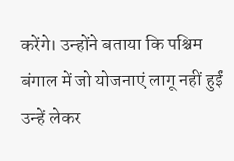करेंगे। उन्होंने बताया कि पश्चिम बंगाल में जो योजनाएं लागू नहीं हुईं उन्हें लेकर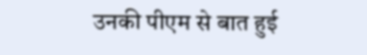उनकी पीएम से बात हुई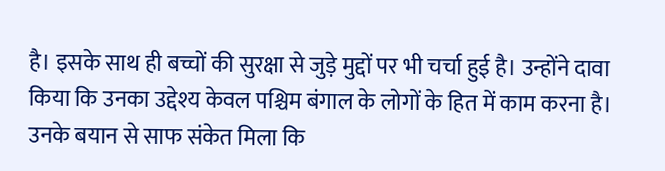है। इसके साथ ही बच्चों की सुरक्षा से जुड़े मुद्दों पर भी चर्चा हुई है। उन्होंने दावा किया कि उनका उद्देश्य केवल पश्चिम बंगाल के लोगों के हित में काम करना है। उनके बयान से साफ संकेत मिला कि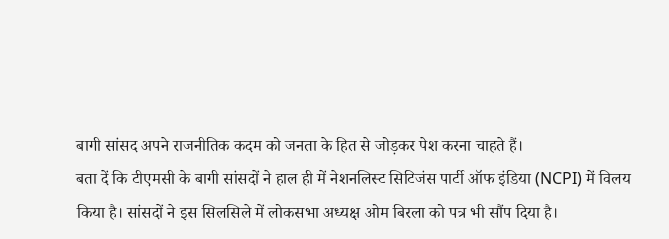बागी सांसद अपने राजनीतिक कदम को जनता के हित से जोड़कर पेश करना चाहते हैं।
बता दें कि टीएमसी के बागी सांसदों ने हाल ही में नेशनलिस्ट सिटिजंस पार्टी ऑफ इंडिया (NCPI) में विलय किया है। सांसदों ने इस सिलसिले में लोकसभा अध्यक्ष ओम बिरला को पत्र भी सौंप दिया है।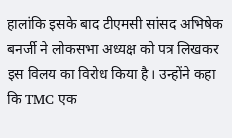हालांकि इसके बाद टीएमसी सांसद अभिषेक बनर्जी ने लोकसभा अध्यक्ष को पत्र लिखकर इस विलय का विरोध किया है। उन्होंने कहा कि TMC एक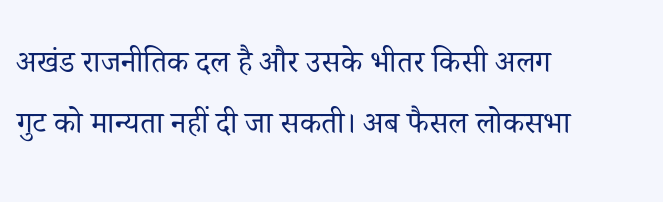अखंड राजनीतिक दल है और उसके भीतर किसी अलग गुट को मान्यता नहीं दी जा सकती। अब फैसल लोकसभा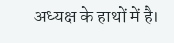अध्यक्ष के हाथों में है।